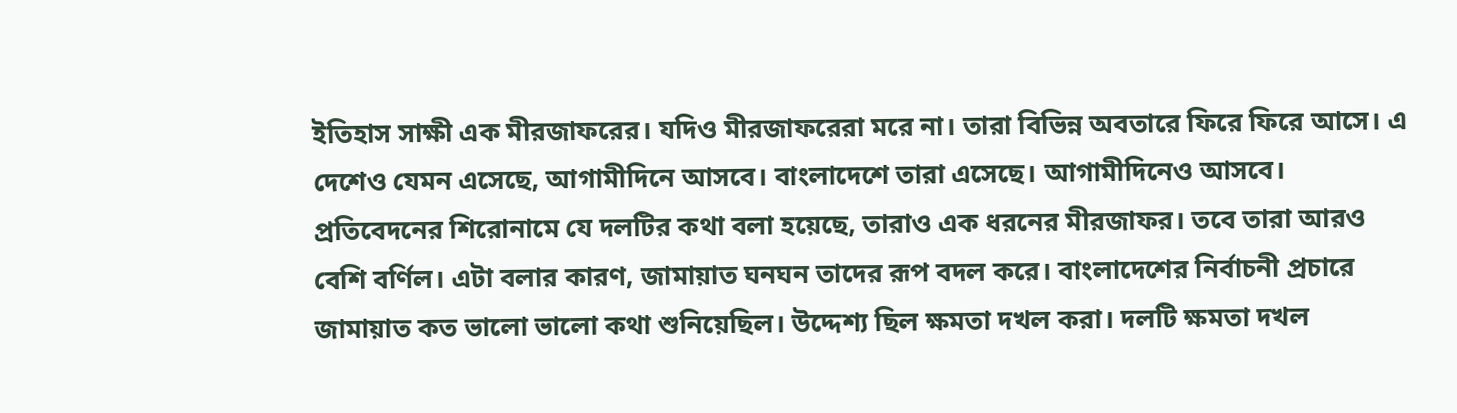ইতিহাস সাক্ষী এক মীরজাফরের। যদিও মীরজাফরেরা মরে না। তারা বিভিন্ন অবতারে ফিরে ফিরে আসে। এ দেশেও যেমন এসেছে, আগামীদিনে আসবে। বাংলাদেশে তারা এসেছে। আগামীদিনেও আসবে। প্রতিবেদনের শিরোনামে যে দলটির কথা বলা হয়েছে, তারাও এক ধরনের মীরজাফর। তবে তারা আরও বেশি বর্ণিল। এটা বলার কারণ, জামায়াত ঘনঘন তাদের রূপ বদল করে। বাংলাদেশের নির্বাচনী প্রচারে জামায়াত কত ভালো ভালো কথা শুনিয়েছিল। উদ্দেশ্য ছিল ক্ষমতা দখল করা। দলটি ক্ষমতা দখল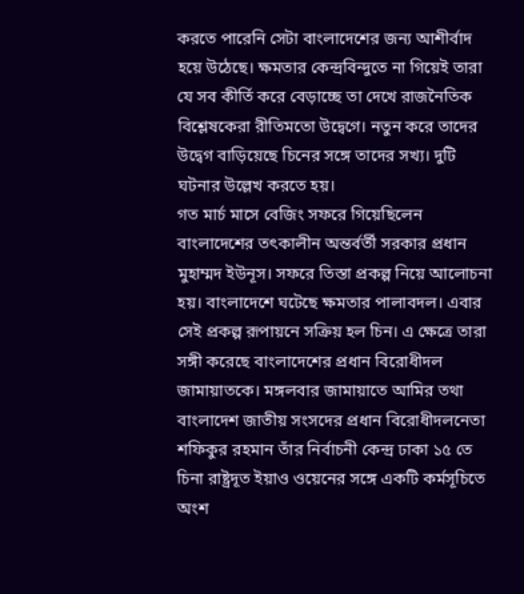করতে পারেনি সেটা বাংলাদেশের জন্য আশীর্বাদ হয়ে উঠেছে। ক্ষমতার কেন্দ্রবিন্দুতে না গিয়েই তারা যে সব কীর্তি করে বেড়াচ্ছে তা দেখে রাজনৈতিক বিশ্লেষকেরা রীতিমতো উদ্বেগে। নতুন করে তাদের উদ্বেগ বাড়িয়েছে চিনের সঙ্গে তাদের সখ্য। দুটি ঘটনার উল্লেখ করতে হয়।
গত মার্চ মাসে বেজিং সফরে গিয়েছিলেন বাংলাদেশের তৎকালীন অন্তর্বর্তী সরকার প্রধান মুহাম্মদ ইউনূস। সফরে তিস্তা প্রকল্প নিয়ে আলোচনা হয়। বাংলাদেশে ঘটেছে ক্ষমতার পালাবদল। এবার সেই প্রকল্প রূপায়নে সক্রিয় হল চিন। এ ক্ষেত্রে তারা সঙ্গী করেছে বাংলাদেশের প্রধান বিরোধীদল জামায়াতকে। মঙ্গলবার জামায়াতে আমির তথা বাংলাদেশ জাতীয় সংসদের প্রধান বিরোধীদলনেতা শফিকুর রহমান তাঁর নির্বাচনী কেন্দ্র ঢাকা ১৫ তে চিনা রাষ্ট্রদূত ইয়াও ওয়েনের সঙ্গে একটি কর্মসূচিতে অংশ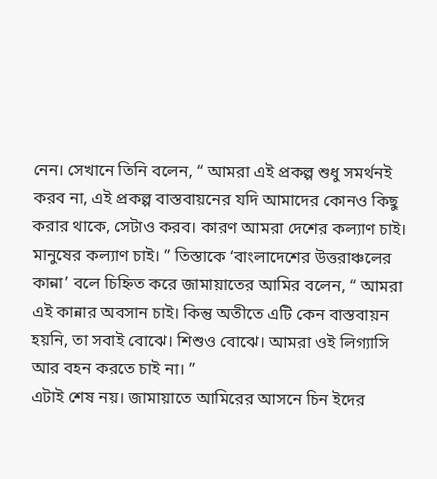নেন। সেখানে তিনি বলেন, “ আমরা এই প্রকল্প শুধু সমর্থনই করব না, এই প্রকল্প বাস্তবায়নের যদি আমাদের কোনও কিছু করার থাকে, সেটাও করব। কারণ আমরা দেশের কল্যাণ চাই। মানুষের কল্যাণ চাই। ” তিস্তাকে ‘বাংলাদেশের উত্তরাঞ্চলের কান্না’ বলে চিহ্নিত করে জামায়াতের আমির বলেন, “ আমরা এই কান্নার অবসান চাই। কিন্তু অতীতে এটি কেন বাস্তবায়ন হয়নি, তা সবাই বোঝে। শিশুও বোঝে। আমরা ওই লিগ্যাসি আর বহন করতে চাই না। ”
এটাই শেষ নয়। জামায়াতে আমিরের আসনে চিন ইদের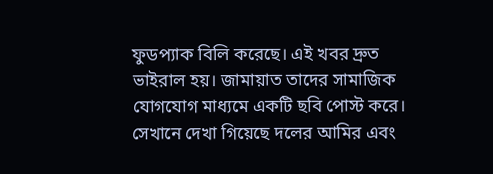ফুডপ্যাক বিলি করেছে। এই খবর দ্রুত ভাইরাল হয়। জামায়াত তাদের সামাজিক যোগযোগ মাধ্যমে একটি ছবি পোস্ট করে। সেখানে দেখা গিয়েছে দলের আমির এবং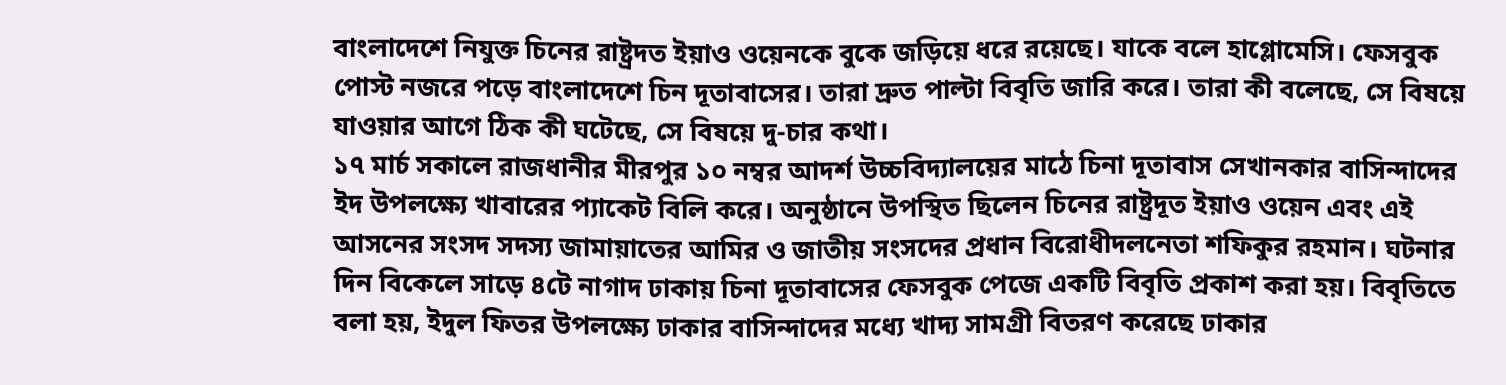বাংলাদেশে নিযুক্ত চিনের রাষ্ট্রদত ইয়াও ওয়েনকে বুকে জড়িয়ে ধরে রয়েছে। যাকে বলে হাগ্লোমেসি। ফেসবুক পোস্ট নজরে পড়ে বাংলাদেশে চিন দূতাবাসের। তারা দ্রুত পাল্টা বিবৃতি জারি করে। তারা কী বলেছে, সে বিষয়ে যাওয়ার আগে ঠিক কী ঘটেছে, সে বিষয়ে দু-চার কথা।
১৭ মার্চ সকালে রাজধানীর মীরপুর ১০ নম্বর আদর্শ উচ্চবিদ্যালয়ের মাঠে চিনা দূতাবাস সেখানকার বাসিন্দাদের ইদ উপলক্ষ্যে খাবারের প্যাকেট বিলি করে। অনুষ্ঠানে উপস্থিত ছিলেন চিনের রাষ্ট্রদূত ইয়াও ওয়েন এবং এই আসনের সংসদ সদস্য জামায়াতের আমির ও জাতীয় সংসদের প্রধান বিরোধীদলনেতা শফিকুর রহমান। ঘটনার দিন বিকেলে সাড়ে ৪টে নাগাদ ঢাকায় চিনা দূতাবাসের ফেসবুক পেজে একটি বিবৃতি প্রকাশ করা হয়। বিবৃতিতে বলা হয়, ইদুল ফিতর উপলক্ষ্যে ঢাকার বাসিন্দাদের মধ্যে খাদ্য সামগ্রী বিতরণ করেছে ঢাকার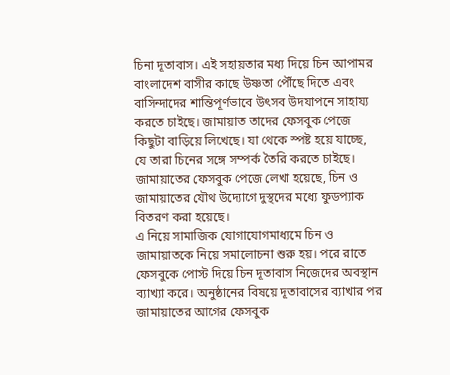চিনা দূতাবাস। এই সহায়তার মধ্য দিয়ে চিন আপামর বাংলাদেশ বাসীর কাছে উষ্ণতা পৌঁছে দিতে এবং বাসিন্দাদের শান্তিপূর্ণভাবে উৎসব উদযাপনে সাহায্য করতে চাইছে। জামায়াত তাদের ফেসবুক পেজে কিছুটা বাড়িয়ে লিখেছে। যা থেকে স্পষ্ট হয়ে যাচ্ছে, যে তারা চিনের সঙ্গে সম্পর্ক তৈরি করতে চাইছে। জামায়াতের ফেসবুক পেজে লেখা হয়েছে, চিন ও জামায়াতের যৌথ উদ্যোগে দুস্থদের মধ্যে ফুডপ্যাক বিতরণ করা হয়েছে।
এ নিয়ে সামাজিক যোগাযোগমাধ্যমে চিন ও জামায়াতকে নিয়ে সমালোচনা শুরু হয়। পরে রাতে ফেসবুকে পোস্ট দিয়ে চিন দূতাবাস নিজেদের অবস্থান ব্যাখ্যা করে। অনুষ্ঠানের বিষয়ে দূতাবাসের ব্যাখার পর জামায়াতের আগের ফেসবুক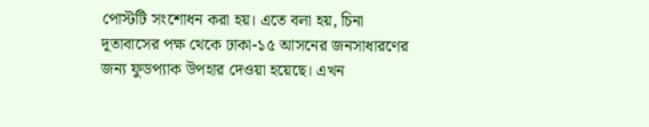পোস্টটি সংশোধন করা হয়। এতে বলা হয়, চিনা দূতাবাসের পক্ষ থেকে ঢাকা-১৫ আসনের জনসাধারণের জন্য ফুডপ্যাক উপহার দেওয়া হয়েছে। এখন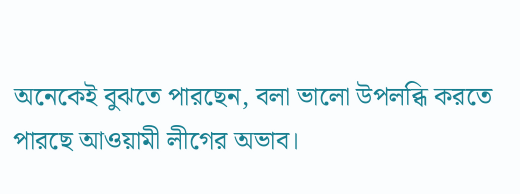অনেকেই বুঝতে পারছেন, বলা ভালো উপলব্ধি করতে পারছে আওয়ামী লীগের অভাব।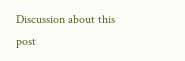Discussion about this post